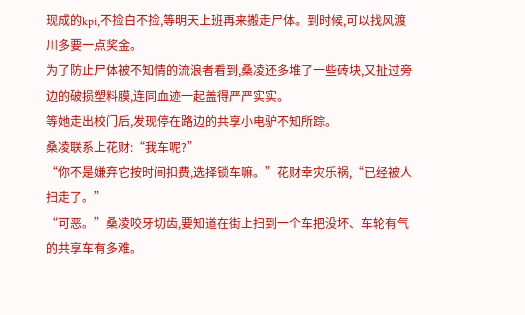现成的kpi,不捡白不捡,等明天上班再来搬走尸体。到时候,可以找风渡川多要一点奖金。
为了防止尸体被不知情的流浪者看到,桑凌还多堆了一些砖块,又扯过旁边的破损塑料膜,连同血迹一起盖得严严实实。
等她走出校门后,发现停在路边的共享小电驴不知所踪。
桑凌联系上花财:“我车呢?”
“你不是嫌弃它按时间扣费,选择锁车嘛。”花财幸灾乐祸,“已经被人扫走了。”
“可恶。”桑凌咬牙切齿,要知道在街上扫到一个车把没坏、车轮有气的共享车有多难。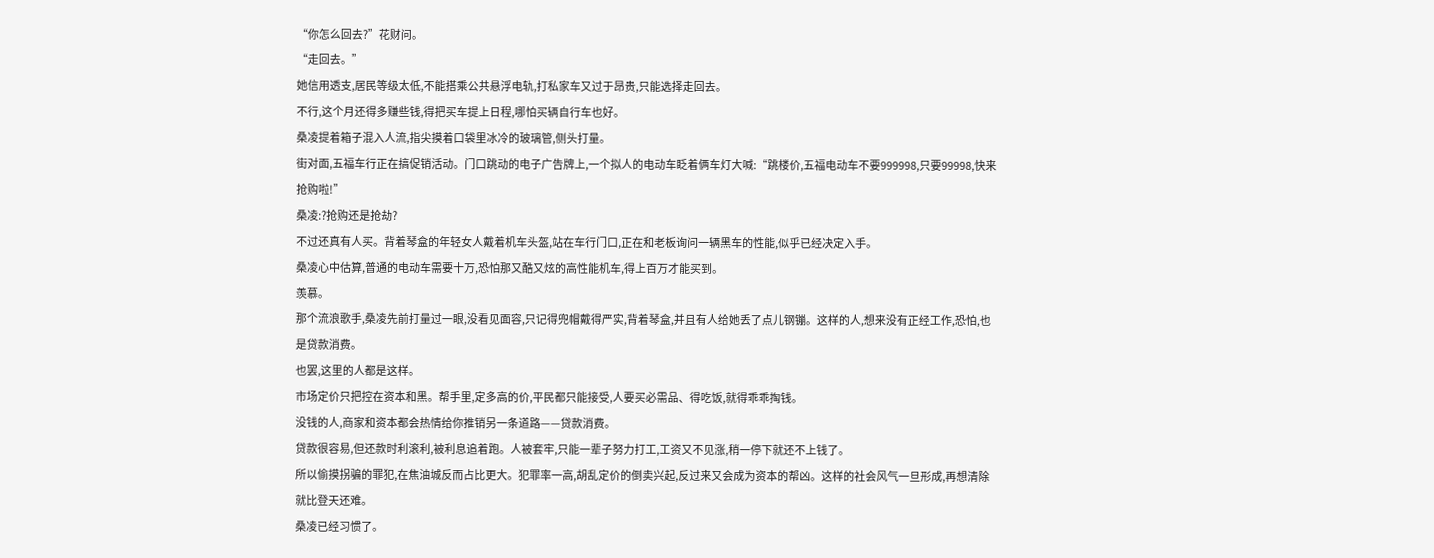“你怎么回去?”花财问。
“走回去。”
她信用透支,居民等级太低,不能搭乘公共悬浮电轨,打私家车又过于昂贵,只能选择走回去。
不行,这个月还得多赚些钱,得把买车提上日程,哪怕买辆自行车也好。
桑凌提着箱子混入人流,指尖摸着口袋里冰冷的玻璃管,侧头打量。
街对面,五福车行正在搞促销活动。门口跳动的电子广告牌上,一个拟人的电动车眨着俩车灯大喊:“跳楼价,五福电动车不要999998,只要99998,快来抢购啦!”
桑凌:?抢购还是抢劫?
不过还真有人买。背着琴盒的年轻女人戴着机车头盔,站在车行门口,正在和老板询问一辆黑车的性能,似乎已经决定入手。
桑凌心中估算,普通的电动车需要十万,恐怕那又酷又炫的高性能机车,得上百万才能买到。
羡慕。
那个流浪歌手,桑凌先前打量过一眼,没看见面容,只记得兜帽戴得严实,背着琴盒,并且有人给她丢了点儿钢镚。这样的人,想来没有正经工作,恐怕,也是贷款消费。
也罢,这里的人都是这样。
市场定价只把控在资本和黑。帮手里,定多高的价,平民都只能接受,人要买必需品、得吃饭,就得乖乖掏钱。
没钱的人,商家和资本都会热情给你推销另一条道路——贷款消费。
贷款很容易,但还款时利滚利,被利息追着跑。人被套牢,只能一辈子努力打工,工资又不见涨,稍一停下就还不上钱了。
所以偷摸拐骗的罪犯,在焦油城反而占比更大。犯罪率一高,胡乱定价的倒卖兴起,反过来又会成为资本的帮凶。这样的社会风气一旦形成,再想清除就比登天还难。
桑凌已经习惯了。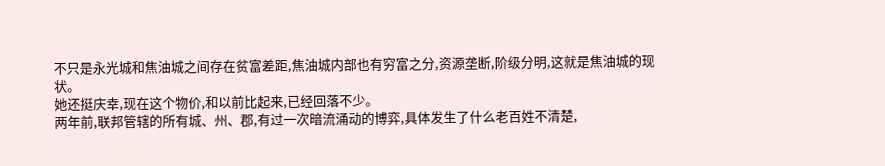不只是永光城和焦油城之间存在贫富差距,焦油城内部也有穷富之分,资源垄断,阶级分明,这就是焦油城的现状。
她还挺庆幸,现在这个物价,和以前比起来,已经回落不少。
两年前,联邦管辖的所有城、州、郡,有过一次暗流涌动的博弈,具体发生了什么老百姓不清楚,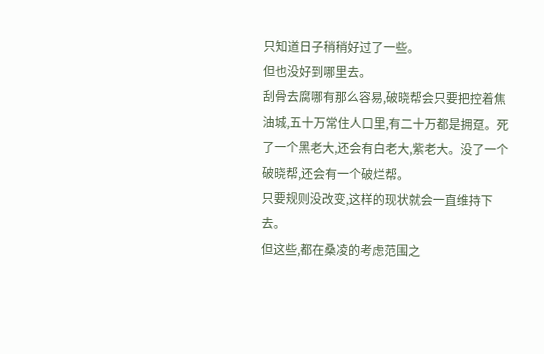只知道日子稍稍好过了一些。
但也没好到哪里去。
刮骨去腐哪有那么容易,破晓帮会只要把控着焦油城,五十万常住人口里,有二十万都是拥趸。死了一个黑老大,还会有白老大,紫老大。没了一个破晓帮,还会有一个破烂帮。
只要规则没改变,这样的现状就会一直维持下去。
但这些,都在桑凌的考虑范围之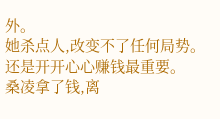外。
她杀点人,改变不了任何局势。
还是开开心心赚钱最重要。
桑凌拿了钱,离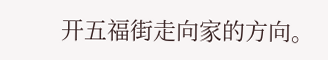开五福街走向家的方向。